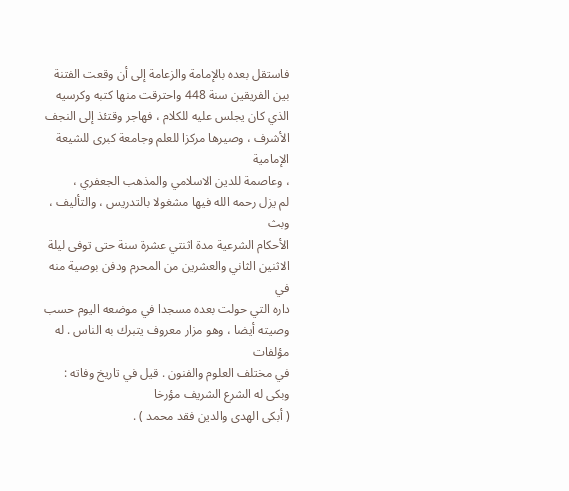فاستقل بعده بالإمامة والزعامة إلى أن وقعت الفتنة
بين الفريقين سنة 448 واحترقت منها كتبه وكرسيه
الذي كان يجلس عليه للكلام ، فهاجر وقتئذ إلى النجف
الأشرف ، وصيرها مركزا للعلم وجامعة كبرى للشيعة الإمامية
، وعاصمة للدين الاسلامي والمذهب الجعفري ،
لم يزل رحمه الله فيها مشغولا بالتدريس ، والتأليف ، وبث
الأحكام الشرعية مدة اثنتي عشرة سنة حتى توفى ليلة
الاثنين الثاني والعشرين من المحرم ودفن بوصية منه في
داره التي حولت بعده مسجدا في موضعه اليوم حسب
وصيته أيضا ، وهو مزار معروف يتبرك به الناس . له مؤلفات
في مختلف العلوم والفنون . قيل في تاريخ وفاته :
وبكى له الشرع الشريف مؤرخا
( أبكى الهدى والدين فقد محمد ) .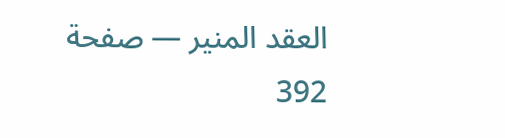العقد المنير — صفحة 392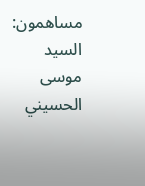مساهمون: السيد موسى الحسيني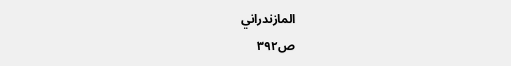المازندراني
ص٣٩٢